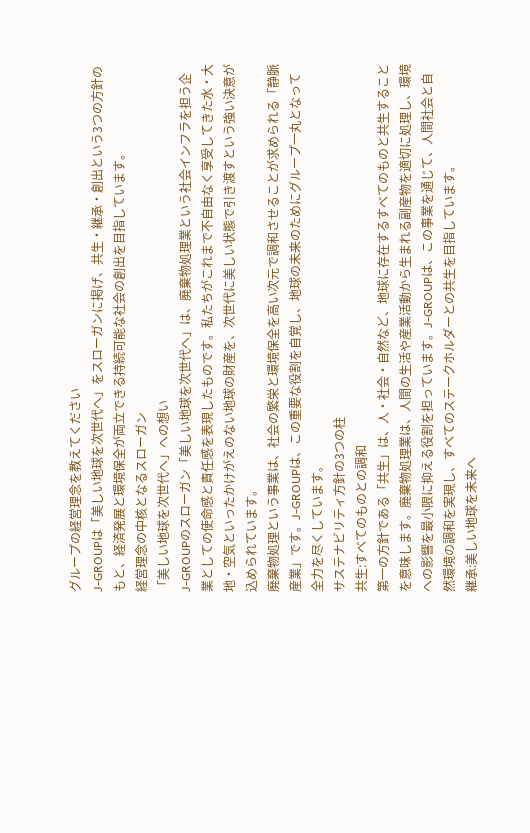グループの経営理念を教えてください
J-GROUPは「美しい地球を次世代へ」をスローガンに掲げ、共生・継承・創出という3つの方針のもと、経済発展と環境保全が両立できる持続可能な社会の創出を目指しています。
経営理念の中核となるスローガン
「美しい地球を次世代へ」への想い
J-GROUPのスローガン「美しい地球を次世代へ」は、廃棄物処理業という社会インフラを担う企業としての使命感と責任感を表現したものです。私たちがこれまで不自由なく享受してきた水・大地・空気といったかけがえのない地球の財産を、次世代に美しい状態で引き渡すという強い決意が込められています。
廃棄物処理という事業は、社会の繁栄と環境保全を高い次元で調和させることが求められる「静脈産業」です。J-GROUPは、この重要な役割を自覚し、地球の未来のためにグループ一丸となって全力を尽くしています。
サステナビリティ方針の3つの柱
共生:すべてのものとの調和
第一の方針である「共生」は、人・社会・自然など、地球に存在するすべてのものと共生することを意味します。廃棄物処理業は、人間の生活や産業活動から生まれる副産物を適切に処理し、環境への影響を最小限に抑える役割を担っています。J-GROUPは、この事業を通じて、人間社会と自然環境の調和を実現し、すべてのステークホルダーとの共生を目指しています。
継承:美しい地球を未来へ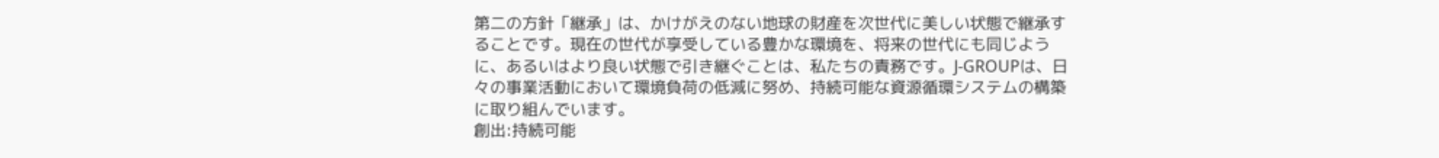第二の方針「継承」は、かけがえのない地球の財産を次世代に美しい状態で継承することです。現在の世代が享受している豊かな環境を、将来の世代にも同じように、あるいはより良い状態で引き継ぐことは、私たちの責務です。J-GROUPは、日々の事業活動において環境負荷の低減に努め、持続可能な資源循環システムの構築に取り組んでいます。
創出:持続可能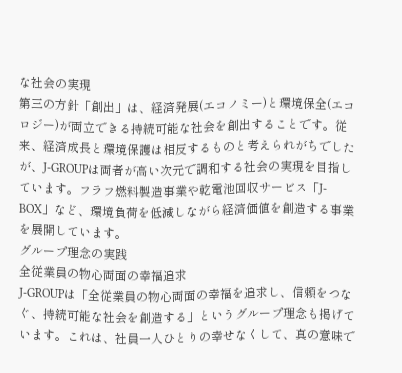な社会の実現
第三の方針「創出」は、経済発展(エコノミー)と環境保全(エコロジー)が両立できる持続可能な社会を創出することです。従来、経済成長と環境保護は相反するものと考えられがちでしたが、J-GROUPは両者が高い次元で調和する社会の実現を目指しています。フラフ燃料製造事業や乾電池回収サービス「J-BOX」など、環境負荷を低減しながら経済価値を創造する事業を展開しています。
グループ理念の実践
全従業員の物心両面の幸福追求
J-GROUPは「全従業員の物心両面の幸福を追求し、信頼をつなぐ、持続可能な社会を創造する」というグループ理念も掲げています。これは、社員一人ひとりの幸せなくして、真の意味で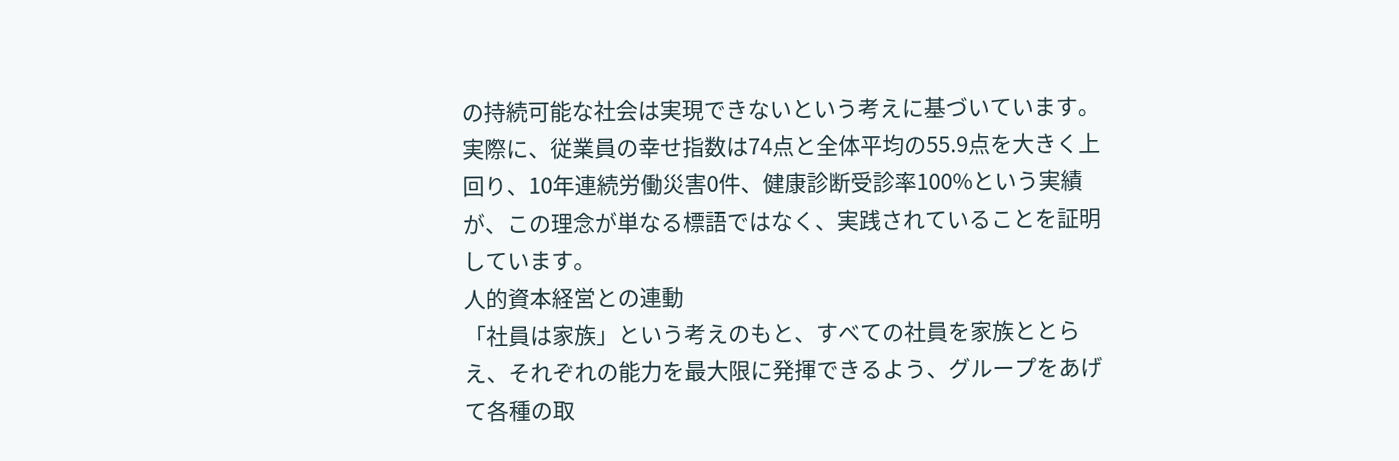の持続可能な社会は実現できないという考えに基づいています。
実際に、従業員の幸せ指数は74点と全体平均の55.9点を大きく上回り、10年連続労働災害0件、健康診断受診率100%という実績が、この理念が単なる標語ではなく、実践されていることを証明しています。
人的資本経営との連動
「社員は家族」という考えのもと、すべての社員を家族ととらえ、それぞれの能力を最大限に発揮できるよう、グループをあげて各種の取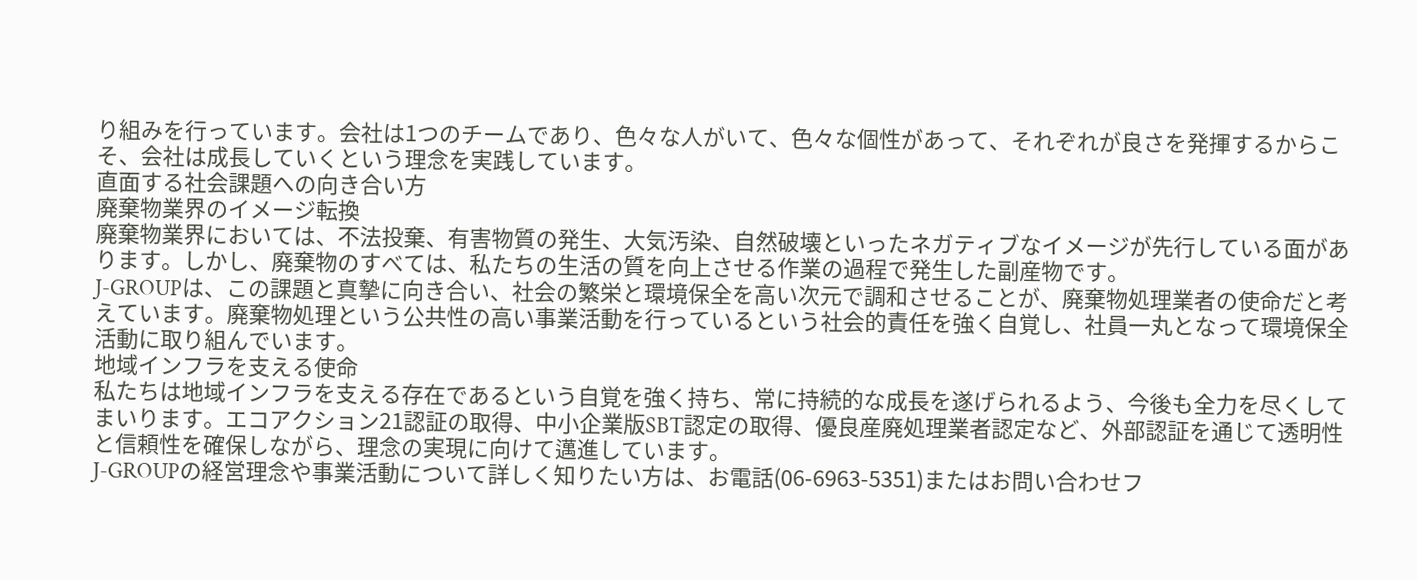り組みを行っています。会社は1つのチームであり、色々な人がいて、色々な個性があって、それぞれが良さを発揮するからこそ、会社は成長していくという理念を実践しています。
直面する社会課題への向き合い方
廃棄物業界のイメージ転換
廃棄物業界においては、不法投棄、有害物質の発生、大気汚染、自然破壊といったネガティブなイメージが先行している面があります。しかし、廃棄物のすべては、私たちの生活の質を向上させる作業の過程で発生した副産物です。
J-GROUPは、この課題と真摯に向き合い、社会の繁栄と環境保全を高い次元で調和させることが、廃棄物処理業者の使命だと考えています。廃棄物処理という公共性の高い事業活動を行っているという社会的責任を強く自覚し、社員一丸となって環境保全活動に取り組んでいます。
地域インフラを支える使命
私たちは地域インフラを支える存在であるという自覚を強く持ち、常に持続的な成長を遂げられるよう、今後も全力を尽くしてまいります。エコアクション21認証の取得、中小企業版SBT認定の取得、優良産廃処理業者認定など、外部認証を通じて透明性と信頼性を確保しながら、理念の実現に向けて邁進しています。
J-GROUPの経営理念や事業活動について詳しく知りたい方は、お電話(06-6963-5351)またはお問い合わせフ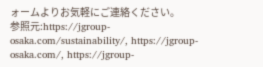ォームよりお気軽にご連絡ください。
参照元:https://jgroup-osaka.com/sustainability/, https://jgroup-osaka.com/, https://jgroup-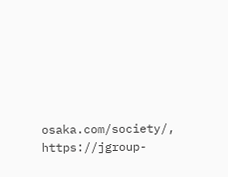osaka.com/society/, https://jgroup-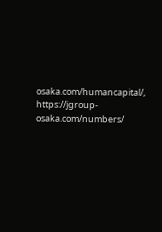osaka.com/humancapital/, https://jgroup-osaka.com/numbers/